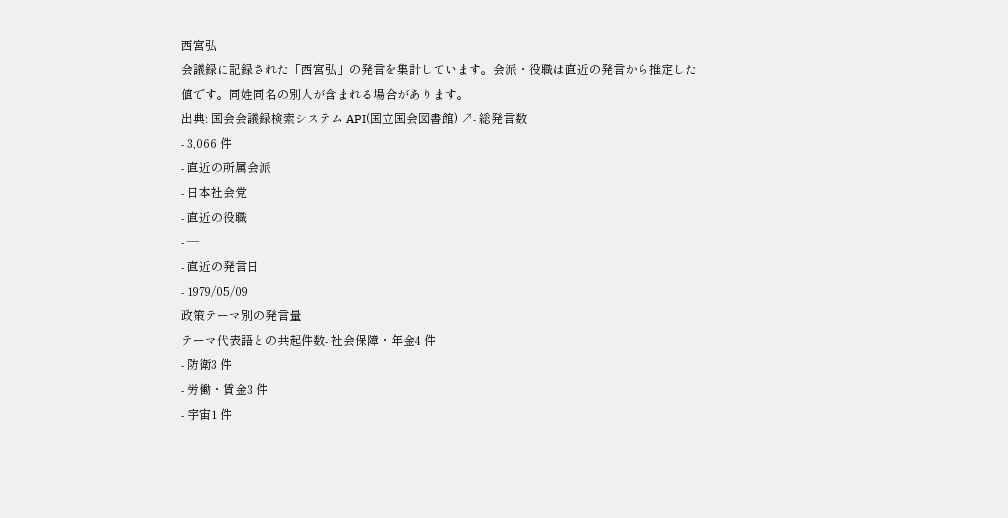西宮弘
会議録に記録された「西宮弘」の発言を集計しています。会派・役職は直近の発言から推定した値です。同姓同名の別人が含まれる場合があります。
出典: 国会会議録検索システム API(国立国会図書館) ↗- 総発言数
- 3,066 件
- 直近の所属会派
- 日本社会党
- 直近の役職
- —
- 直近の発言日
- 1979/05/09
政策テーマ別の発言量
テーマ代表語との共起件数- 社会保障・年金4 件
- 防衛3 件
- 労働・賃金3 件
- 宇宙1 件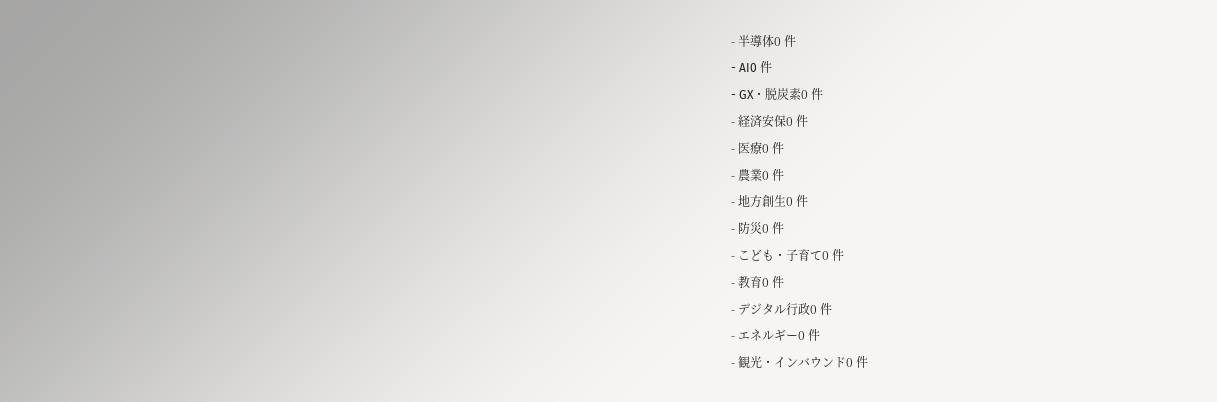- 半導体0 件
- AI0 件
- GX・脱炭素0 件
- 経済安保0 件
- 医療0 件
- 農業0 件
- 地方創生0 件
- 防災0 件
- こども・子育て0 件
- 教育0 件
- デジタル行政0 件
- エネルギー0 件
- 観光・インバウンド0 件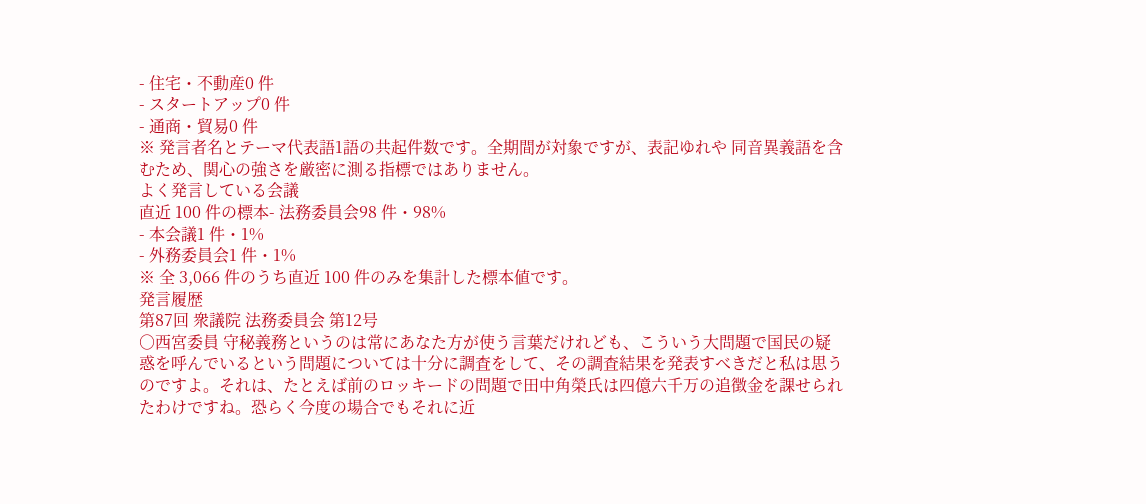- 住宅・不動産0 件
- スタートアップ0 件
- 通商・貿易0 件
※ 発言者名とテーマ代表語1語の共起件数です。全期間が対象ですが、表記ゆれや 同音異義語を含むため、関心の強さを厳密に測る指標ではありません。
よく発言している会議
直近 100 件の標本- 法務委員会98 件・98%
- 本会議1 件・1%
- 外務委員会1 件・1%
※ 全 3,066 件のうち直近 100 件のみを集計した標本値です。
発言履歴
第87回 衆議院 法務委員会 第12号
○西宮委員 守秘義務というのは常にあなた方が使う言葉だけれども、こういう大問題で国民の疑惑を呼んでいるという問題については十分に調査をして、その調査結果を発表すべきだと私は思うのですよ。それは、たとえば前のロッキードの問題で田中角榮氏は四億六千万の追徴金を課せられたわけですね。恐らく今度の場合でもそれに近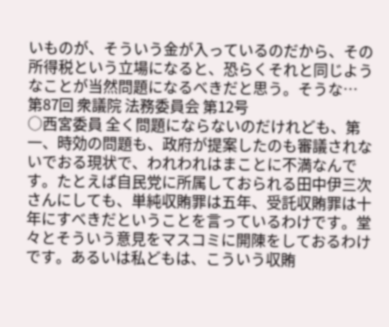いものが、そういう金が入っているのだから、その所得税という立場になると、恐らくそれと同じようなことが当然問題になるべきだと思う。そうな…
第87回 衆議院 法務委員会 第12号
○西宮委員 全く問題にならないのだけれども、第一、時効の問題も、政府が提案したのも審議されないでおる現状で、われわれはまことに不満なんです。たとえば自民党に所属しておられる田中伊三次さんにしても、単純収賄罪は五年、受託収賄罪は十年にすべきだということを言っているわけです。堂々とそういう意見をマスコミに開陳をしておるわけです。あるいは私どもは、こういう収賄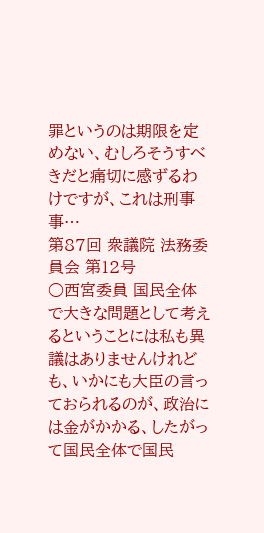罪というのは期限を定めない、むしろそうすべきだと痛切に感ずるわけですが、これは刑事事…
第87回 衆議院 法務委員会 第12号
○西宮委員 国民全体で大きな問題として考えるということには私も異議はありませんけれども、いかにも大臣の言っておられるのが、政治には金がかかる、したがって国民全体で国民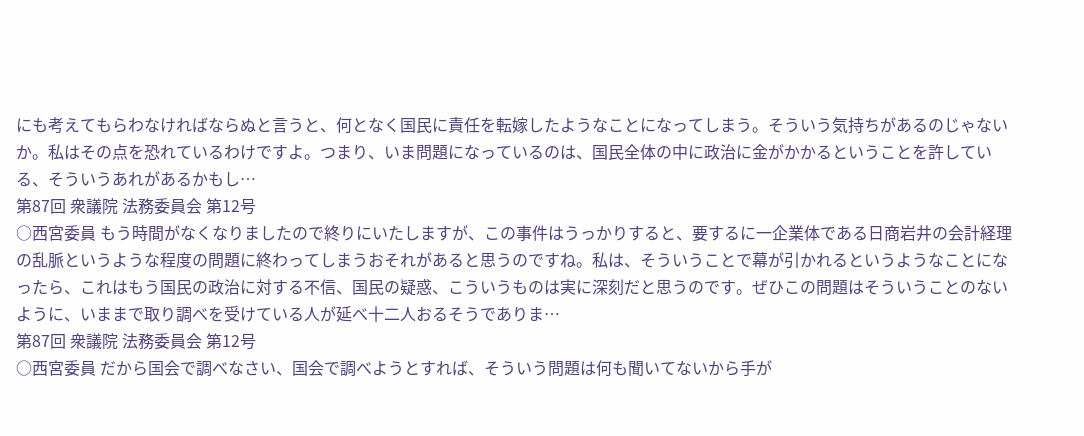にも考えてもらわなければならぬと言うと、何となく国民に責任を転嫁したようなことになってしまう。そういう気持ちがあるのじゃないか。私はその点を恐れているわけですよ。つまり、いま問題になっているのは、国民全体の中に政治に金がかかるということを許している、そういうあれがあるかもし…
第87回 衆議院 法務委員会 第12号
○西宮委員 もう時間がなくなりましたので終りにいたしますが、この事件はうっかりすると、要するに一企業体である日商岩井の会計経理の乱脈というような程度の問題に終わってしまうおそれがあると思うのですね。私は、そういうことで幕が引かれるというようなことになったら、これはもう国民の政治に対する不信、国民の疑惑、こういうものは実に深刻だと思うのです。ぜひこの問題はそういうことのないように、いままで取り調べを受けている人が延べ十二人おるそうでありま…
第87回 衆議院 法務委員会 第12号
○西宮委員 だから国会で調べなさい、国会で調べようとすれば、そういう問題は何も聞いてないから手が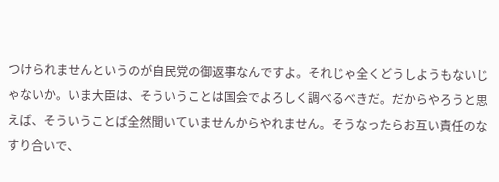つけられませんというのが自民党の御返事なんですよ。それじゃ全くどうしようもないじゃないか。いま大臣は、そういうことは国会でよろしく調べるべきだ。だからやろうと思えば、そういうことば全然聞いていませんからやれません。そうなったらお互い責任のなすり合いで、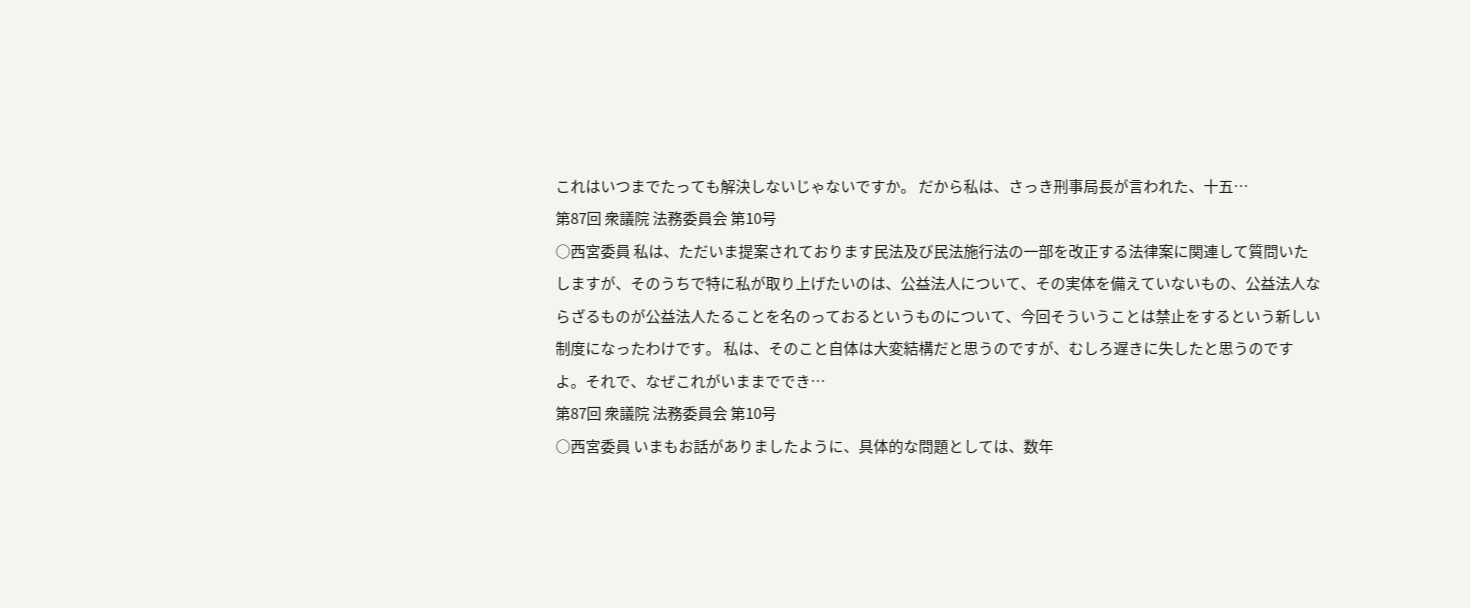これはいつまでたっても解決しないじゃないですか。 だから私は、さっき刑事局長が言われた、十五…
第87回 衆議院 法務委員会 第10号
○西宮委員 私は、ただいま提案されております民法及び民法施行法の一部を改正する法律案に関連して質問いたしますが、そのうちで特に私が取り上げたいのは、公益法人について、その実体を備えていないもの、公益法人ならざるものが公益法人たることを名のっておるというものについて、今回そういうことは禁止をするという新しい制度になったわけです。 私は、そのこと自体は大変結構だと思うのですが、むしろ遅きに失したと思うのですよ。それで、なぜこれがいままででき…
第87回 衆議院 法務委員会 第10号
○西宮委員 いまもお話がありましたように、具体的な問題としては、数年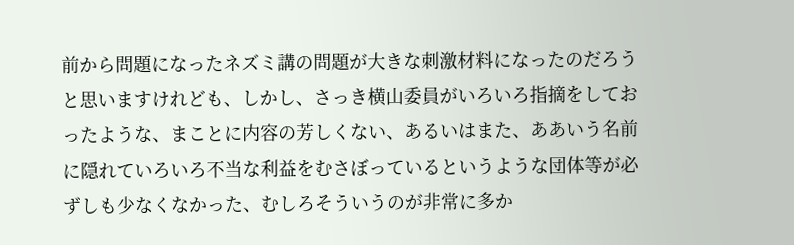前から問題になったネズミ講の問題が大きな刺激材料になったのだろうと思いますけれども、しかし、さっき横山委員がいろいろ指摘をしておったような、まことに内容の芳しくない、あるいはまた、ああいう名前に隠れていろいろ不当な利益をむさぼっているというような団体等が必ずしも少なくなかった、むしろそういうのが非常に多か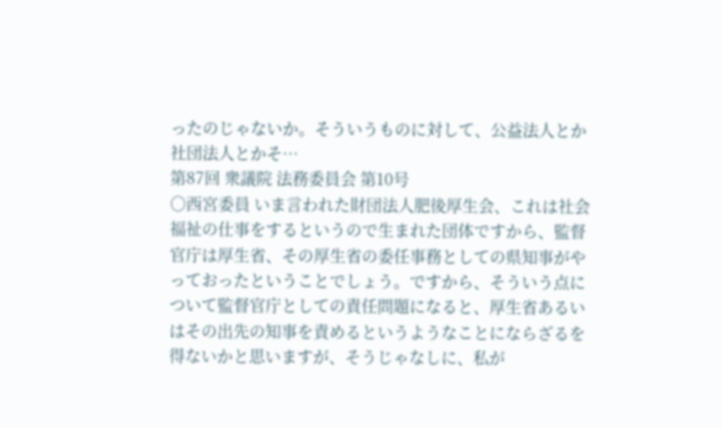ったのじゃないか。そういうものに対して、公益法人とか社団法人とかそ…
第87回 衆議院 法務委員会 第10号
○西宮委員 いま言われた財団法人肥後厚生会、これは社会福祉の仕事をするというので生まれた団体ですから、監督官庁は厚生省、その厚生省の委任事務としての県知事がやっておったということでしょう。ですから、そういう点について監督官庁としての責任問題になると、厚生省あるいはその出先の知事を責めるというようなことにならざるを得ないかと思いますが、そうじゃなしに、私が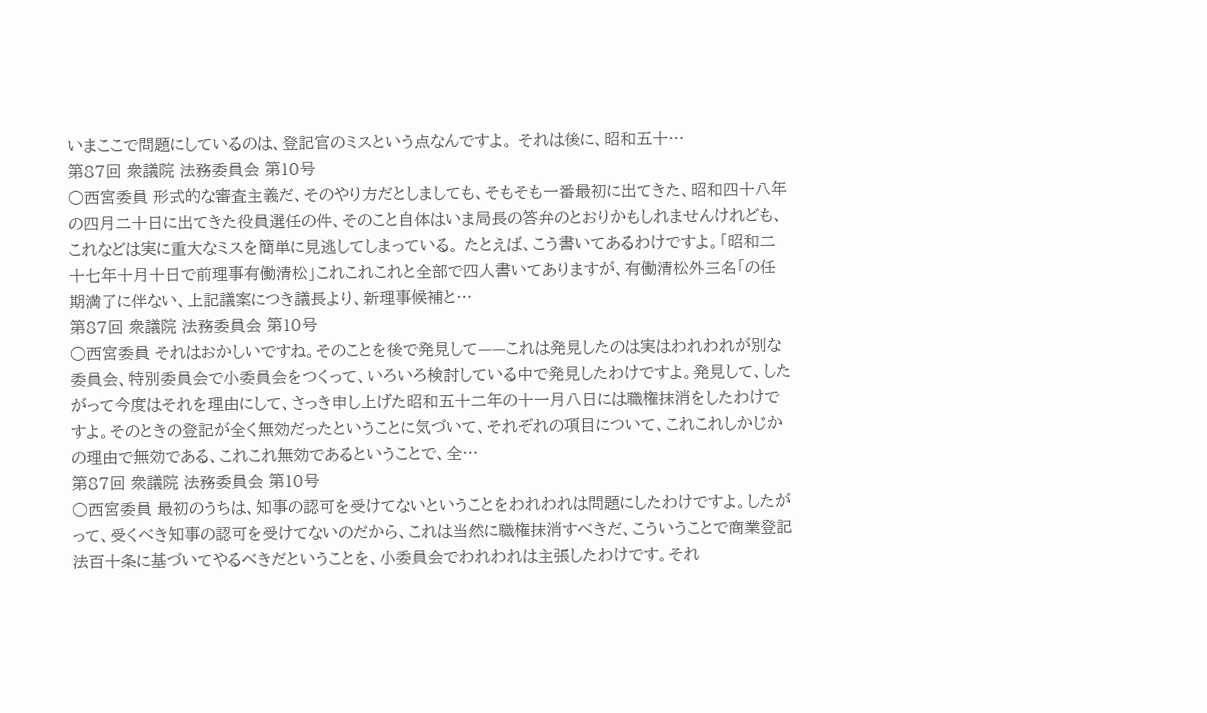いまここで問題にしているのは、登記官のミスという点なんですよ。 それは後に、昭和五十…
第87回 衆議院 法務委員会 第10号
○西宮委員 形式的な審査主義だ、そのやり方だとしましても、そもそも一番最初に出てきた、昭和四十八年の四月二十日に出てきた役員選任の件、そのこと自体はいま局長の答弁のとおりかもしれませんけれども、これなどは実に重大なミスを簡単に見逃してしまっている。 たとえば、こう書いてあるわけですよ。「昭和二十七年十月十日で前理事有働清松」これこれこれと全部で四人書いてありますが、有働清松外三名「の任期満了に伴ない、上記議案につき議長より、新理事候補と…
第87回 衆議院 法務委員会 第10号
○西宮委員 それはおかしいですね。そのことを後で発見して——これは発見したのは実はわれわれが別な委員会、特別委員会で小委員会をつくって、いろいろ検討している中で発見したわけですよ。発見して、したがって今度はそれを理由にして、さっき申し上げた昭和五十二年の十一月八日には職権抹消をしたわけですよ。そのときの登記が全く無効だったということに気づいて、それぞれの項目について、これこれしかじかの理由で無効である、これこれ無効であるということで、全…
第87回 衆議院 法務委員会 第10号
○西宮委員 最初のうちは、知事の認可を受けてないということをわれわれは問題にしたわけですよ。したがって、受くべき知事の認可を受けてないのだから、これは当然に職権抹消すべきだ、こういうことで商業登記法百十条に基づいてやるべきだということを、小委員会でわれわれは主張したわけです。それ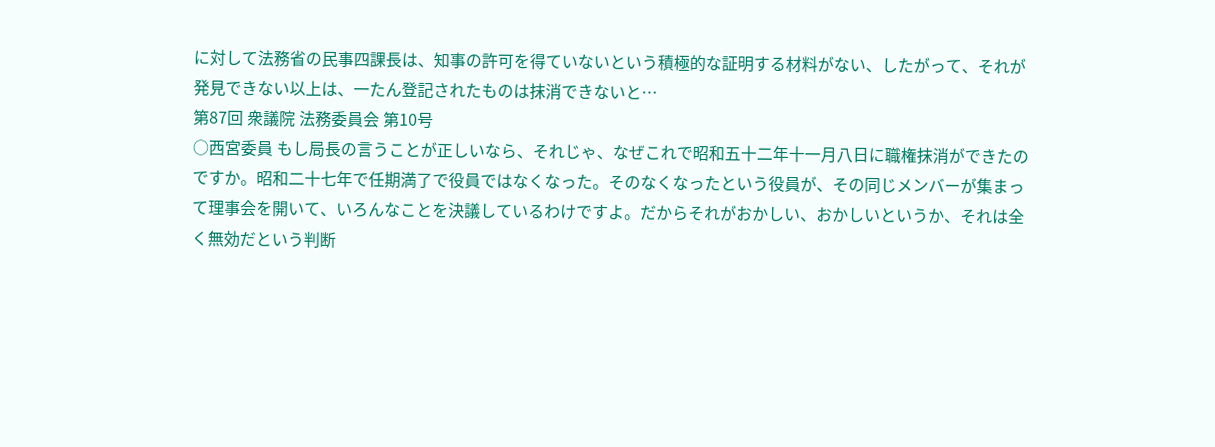に対して法務省の民事四課長は、知事の許可を得ていないという積極的な証明する材料がない、したがって、それが発見できない以上は、一たん登記されたものは抹消できないと…
第87回 衆議院 法務委員会 第10号
○西宮委員 もし局長の言うことが正しいなら、それじゃ、なぜこれで昭和五十二年十一月八日に職権抹消ができたのですか。昭和二十七年で任期満了で役員ではなくなった。そのなくなったという役員が、その同じメンバーが集まって理事会を開いて、いろんなことを決議しているわけですよ。だからそれがおかしい、おかしいというか、それは全く無効だという判断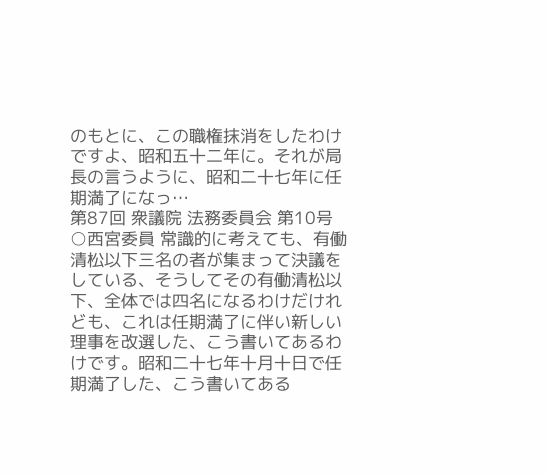のもとに、この職権抹消をしたわけですよ、昭和五十二年に。それが局長の言うように、昭和二十七年に任期満了になっ…
第87回 衆議院 法務委員会 第10号
○西宮委員 常識的に考えても、有働清松以下三名の者が集まって決議をしている、そうしてその有働清松以下、全体では四名になるわけだけれども、これは任期満了に伴い新しい理事を改選した、こう書いてあるわけです。昭和二十七年十月十日で任期満了した、こう書いてある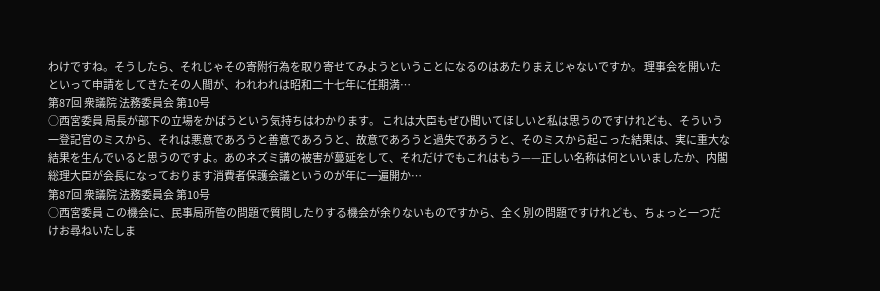わけですね。そうしたら、それじゃその寄附行為を取り寄せてみようということになるのはあたりまえじゃないですか。 理事会を開いたといって申請をしてきたその人間が、われわれは昭和二十七年に任期満…
第87回 衆議院 法務委員会 第10号
○西宮委員 局長が部下の立場をかばうという気持ちはわかります。 これは大臣もぜひ聞いてほしいと私は思うのですけれども、そういう一登記官のミスから、それは悪意であろうと善意であろうと、故意であろうと過失であろうと、そのミスから起こった結果は、実に重大な結果を生んでいると思うのですよ。あのネズミ講の被害が蔓延をして、それだけでもこれはもう——正しい名称は何といいましたか、内閣総理大臣が会長になっております消費者保護会議というのが年に一遍開か…
第87回 衆議院 法務委員会 第10号
○西宮委員 この機会に、民事局所管の問題で質問したりする機会が余りないものですから、全く別の問題ですけれども、ちょっと一つだけお尋ねいたしま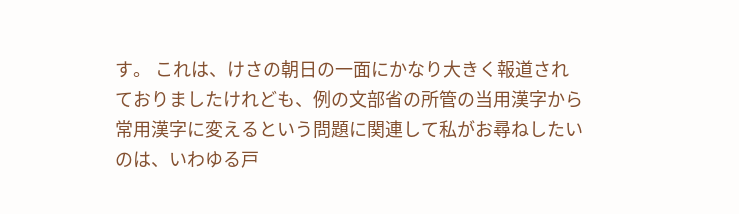す。 これは、けさの朝日の一面にかなり大きく報道されておりましたけれども、例の文部省の所管の当用漢字から常用漢字に変えるという問題に関連して私がお尋ねしたいのは、いわゆる戸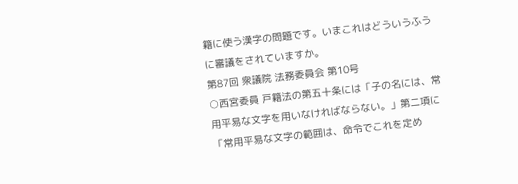籍に使う漢字の問題です。いまこれはどういうふうに審議をされていますか。
第87回 衆議院 法務委員会 第10号
○西宮委員 戸籍法の第五十条には「子の名には、常用平易な文字を用いなければならない。」第二項に「常用平易な文字の範囲は、命令でこれを定め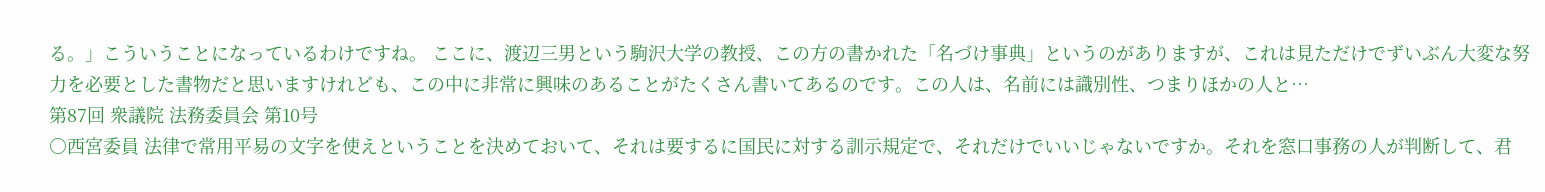る。」こういうことになっているわけですね。 ここに、渡辺三男という駒沢大学の教授、この方の書かれた「名づけ事典」というのがありますが、これは見ただけでずいぶん大変な努力を必要とした書物だと思いますけれども、この中に非常に興味のあることがたくさん書いてあるのです。この人は、名前には識別性、つまりほかの人と…
第87回 衆議院 法務委員会 第10号
○西宮委員 法律で常用平易の文字を使えということを決めておいて、それは要するに国民に対する訓示規定で、それだけでいいじゃないですか。それを窓口事務の人が判断して、君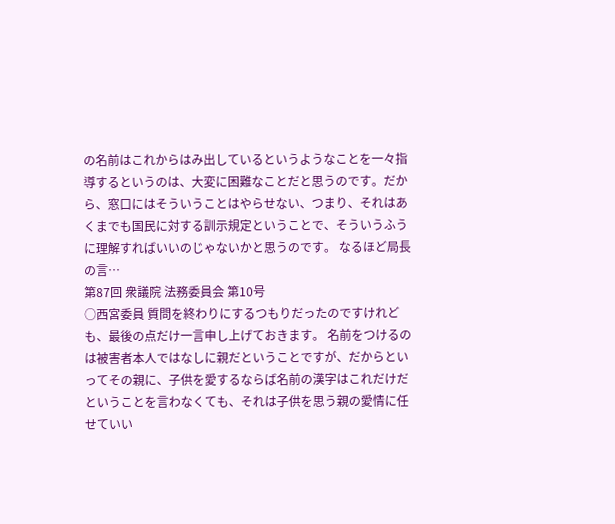の名前はこれからはみ出しているというようなことを一々指導するというのは、大変に困難なことだと思うのです。だから、窓口にはそういうことはやらせない、つまり、それはあくまでも国民に対する訓示規定ということで、そういうふうに理解すればいいのじゃないかと思うのです。 なるほど局長の言…
第87回 衆議院 法務委員会 第10号
○西宮委員 質問を終わりにするつもりだったのですけれども、最後の点だけ一言申し上げておきます。 名前をつけるのは被害者本人ではなしに親だということですが、だからといってその親に、子供を愛するならば名前の漢字はこれだけだということを言わなくても、それは子供を思う親の愛情に任せていい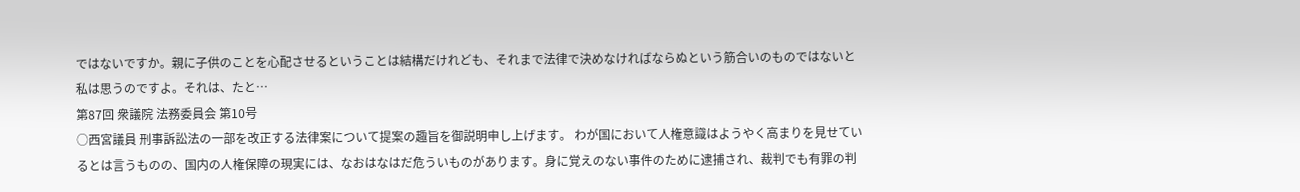ではないですか。親に子供のことを心配させるということは結構だけれども、それまで法律で決めなければならぬという筋合いのものではないと私は思うのですよ。それは、たと…
第87回 衆議院 法務委員会 第10号
○西宮議員 刑事訴訟法の一部を改正する法律案について提案の趣旨を御説明申し上げます。 わが国において人権意識はようやく高まりを見せているとは言うものの、国内の人権保障の現実には、なおはなはだ危ういものがあります。身に覚えのない事件のために逮捕され、裁判でも有罪の判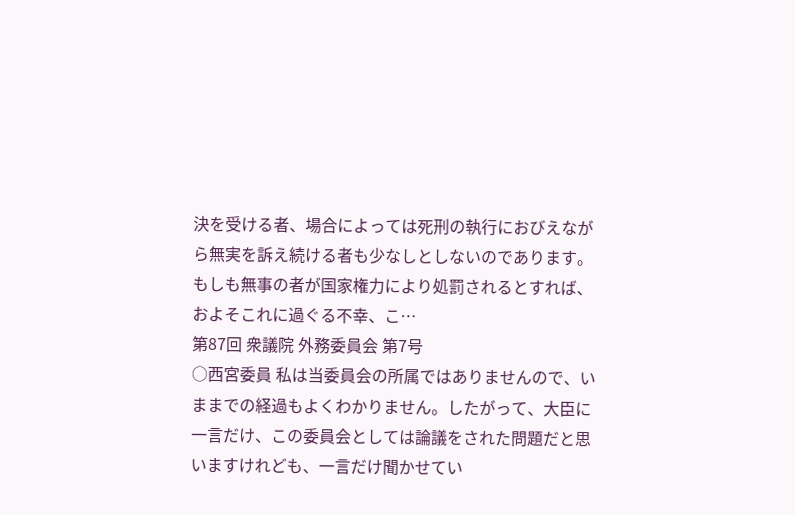決を受ける者、場合によっては死刑の執行におびえながら無実を訴え続ける者も少なしとしないのであります。もしも無事の者が国家権力により処罰されるとすれば、およそこれに過ぐる不幸、こ…
第87回 衆議院 外務委員会 第7号
○西宮委員 私は当委員会の所属ではありませんので、いままでの経過もよくわかりません。したがって、大臣に一言だけ、この委員会としては論議をされた問題だと思いますけれども、一言だけ聞かせてい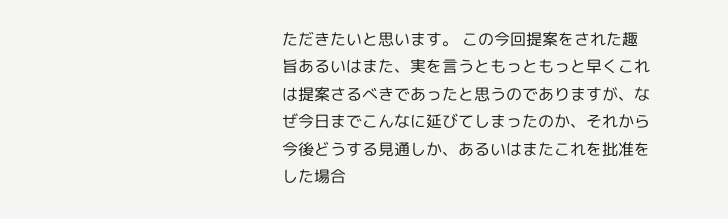ただきたいと思います。 この今回提案をされた趣旨あるいはまた、実を言うともっともっと早くこれは提案さるべきであったと思うのでありますが、なぜ今日までこんなに延びてしまったのか、それから今後どうする見通しか、あるいはまたこれを批准をした場合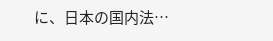に、日本の国内法…